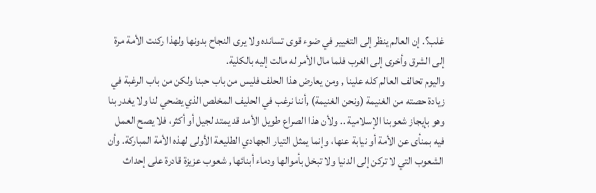غلب؟. إن العالم ينظر إلى التغيير في ضوء قوى تسانده ولا يرى النجاح بدونها ولهذا ركنت الأمة مرة إلى الشرق وأخرى إلى الغرب فلما مال الأمر له مالت إليه بالكلية.
واليوم تحالف العالم كله علينا , ومن يعارض هذا الحلف فليس من باب حبنا ولكن من باب الرغبة في زيادة حصته من الغنيمة (ونحن الغنيمة) ,أننا نرغب في الحليف المخلص الذي يضحي لنا ولا يغدر بنا وهو بإيجاز شعوبنا الإسلامية .. ولأن هذا الصراع طويل الأمد قد يمتد لجيل أو أكثر، فلا يصح العمل فيه بمنأى عن الأمة أو نيابة عنها، وإنما يمثل التيار الجهادي الطليعة الأولى لهذه الأمة المباركة. وأن الشعوب التي لا تركن إلى الدنيا ولا تبخل بأموالها ودماء أبنائها , شعوب عزيزة قادرة على إحداث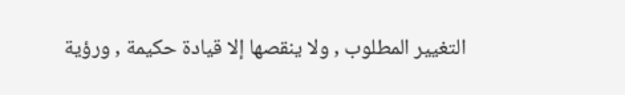التغيير المطلوب , ولا ينقصها إلا قيادة حكيمة , ورؤية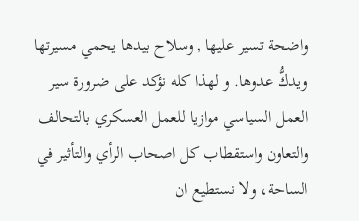واضحة تسير عليها , وسلاح بيدها يحمي مسيرتها ويدكُّ عدوها. و لهذا كله نؤكد على ضرورة سير العمل السياسي موازيا للعمل العسكري بالتحالف والتعاون واستقطاب كل اصحاب الرأي والتأثير في الساحة، ولا نستطيع ان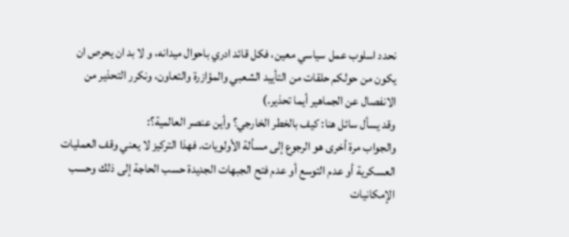نحدد اسلوب عمل سياسي معين، فكل قائد ادري باحوال ميدانه، و لا بد ان يحرص ان يكون من حولكم حلقات من التأييد الشعبي والمؤازرة والتعاون، ونكرر التحذير من الانفصال عن الجماهير أيما تحذير.)
وقد يسأل سائل هنا: كيف بالخطر الخارجي؟ وأين عنصر العالمية؟:
والجواب مرة أخرى هو الرجوع إلى مسألة الأولويات. فهذا التركيز لا يعني وقف العمليات العسكرية أو عدم التوسع أو عدم فتح الجبهات الجديدة حسب الحاجة إلى ذلك وحسب الإمكانيات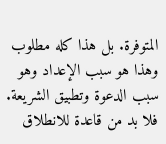المتوفرة. بل هذا كله مطلوب وهذا هو سبب الإعداد وهو سبب الدعوة وتطبيق الشريعة. فلا بد من قاعدة للانطلاق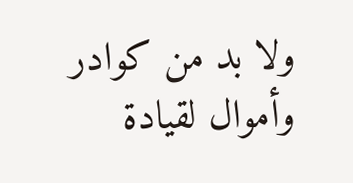ولا بد من كوادر وأموال لقيادة